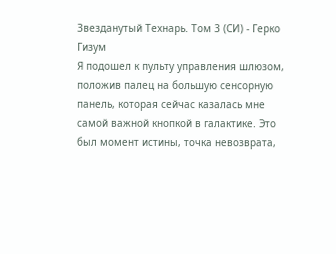Звезданутый Технарь. Том 3 (СИ) - Герко Гизум
Я подошел к пульту управления шлюзом, положив палец на большую сенсорную панель, которая сейчас казалась мне самой важной кнопкой в галактике. Это был момент истины, точка невозврата,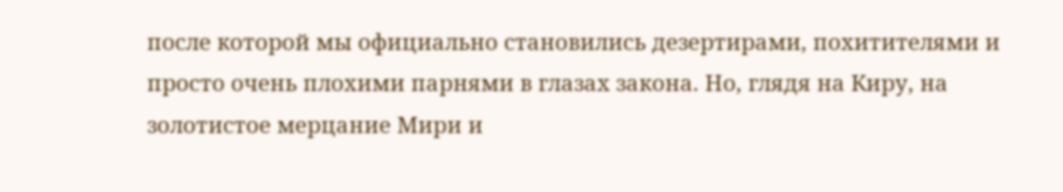после которой мы официально становились дезертирами, похитителями и просто очень плохими парнями в глазах закона. Но, глядя на Киру, на золотистое мерцание Мири и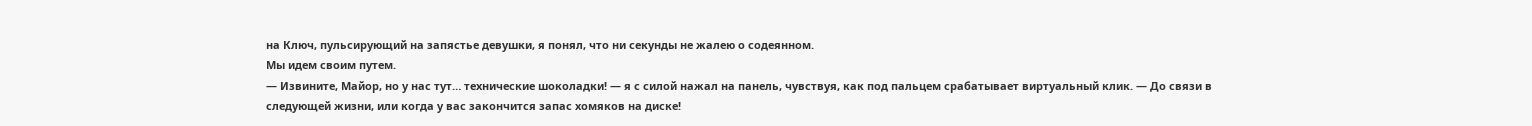на Ключ, пульсирующий на запястье девушки, я понял, что ни секунды не жалею о содеянном.
Мы идем своим путем.
— Извините, Майор, но у нас тут… технические шоколадки! — я с силой нажал на панель, чувствуя, как под пальцем срабатывает виртуальный клик. — До связи в следующей жизни, или когда у вас закончится запас хомяков на диске!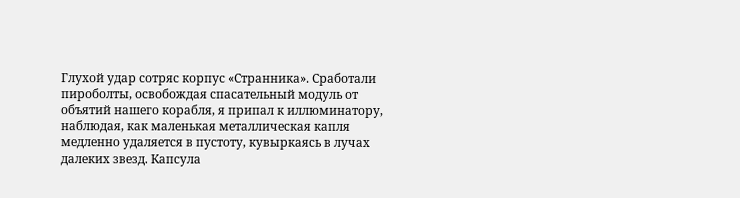Глухой удар сотряс корпус «Странника». Сработали пироболты, освобождая спасательный модуль от объятий нашего корабля, я припал к иллюминатору, наблюдая, как маленькая металлическая капля медленно удаляется в пустоту, кувыркаясь в лучах далеких звезд. Капсула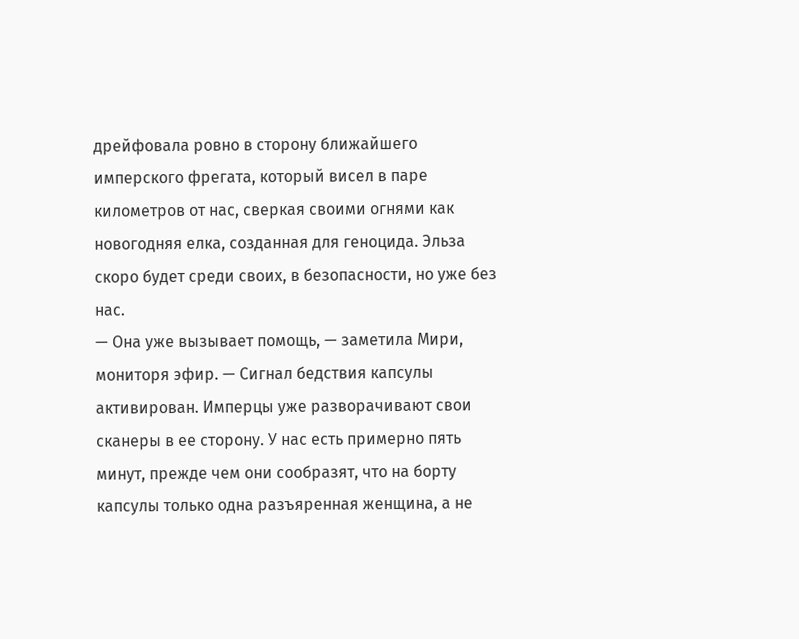дрейфовала ровно в сторону ближайшего имперского фрегата, который висел в паре километров от нас, сверкая своими огнями как новогодняя елка, созданная для геноцида. Эльза скоро будет среди своих, в безопасности, но уже без нас.
— Она уже вызывает помощь, — заметила Мири, мониторя эфир. — Сигнал бедствия капсулы активирован. Имперцы уже разворачивают свои сканеры в ее сторону. У нас есть примерно пять минут, прежде чем они сообразят, что на борту капсулы только одна разъяренная женщина, а не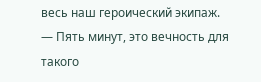весь наш героический экипаж.
— Пять минут, это вечность для такого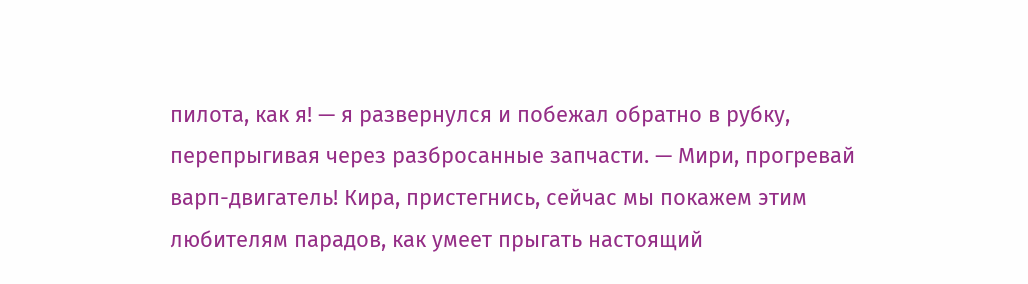пилота, как я! — я развернулся и побежал обратно в рубку, перепрыгивая через разбросанные запчасти. — Мири, прогревай варп-двигатель! Кира, пристегнись, сейчас мы покажем этим любителям парадов, как умеет прыгать настоящий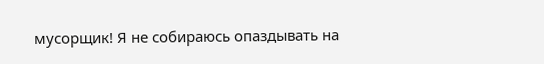мусорщик! Я не собираюсь опаздывать на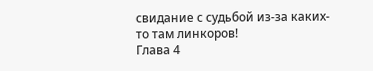свидание с судьбой из-за каких-то там линкоров!
Глава 4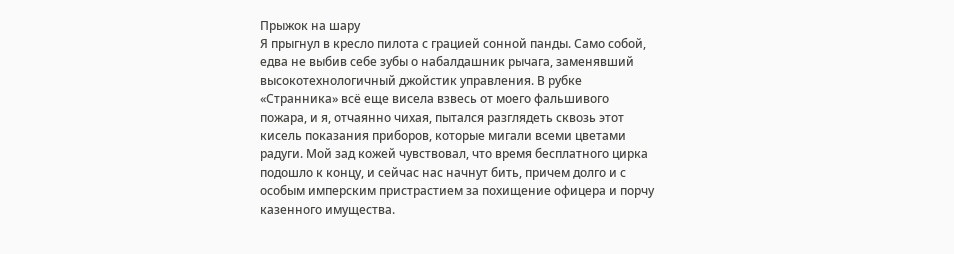Прыжок на шару
Я прыгнул в кресло пилота с грацией сонной панды. Само собой, едва не выбив себе зубы о набалдашник рычага, заменявший высокотехнологичный джойстик управления. В рубке «Странника» всё еще висела взвесь от моего фальшивого пожара, и я, отчаянно чихая, пытался разглядеть сквозь этот кисель показания приборов, которые мигали всеми цветами радуги. Мой зад кожей чувствовал, что время бесплатного цирка подошло к концу, и сейчас нас начнут бить, причем долго и с особым имперским пристрастием за похищение офицера и порчу казенного имущества.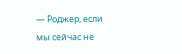— Роджер, если мы сейчас не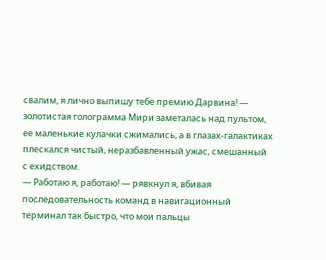свалим, я лично выпишу тебе премию Дарвина! — золотистая голограмма Мири заметалась над пультом, ее маленькие кулачки сжимались, а в глазах-галактиках плескался чистый, неразбавленный ужас, смешанный с ехидством.
— Работаю я, работаю! — рявкнул я, вбивая последовательность команд в навигационный терминал так быстро, что мои пальцы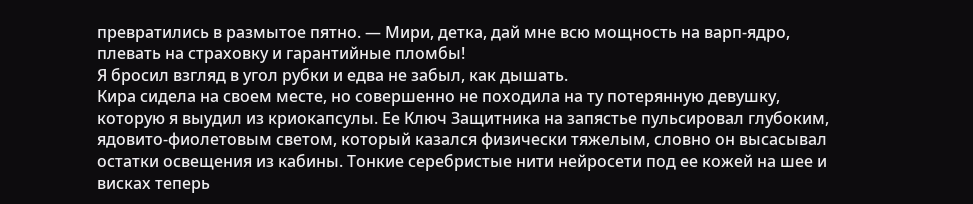превратились в размытое пятно. — Мири, детка, дай мне всю мощность на варп-ядро, плевать на страховку и гарантийные пломбы!
Я бросил взгляд в угол рубки и едва не забыл, как дышать.
Кира сидела на своем месте, но совершенно не походила на ту потерянную девушку, которую я выудил из криокапсулы. Ее Ключ Защитника на запястье пульсировал глубоким, ядовито-фиолетовым светом, который казался физически тяжелым, словно он высасывал остатки освещения из кабины. Тонкие серебристые нити нейросети под ее кожей на шее и висках теперь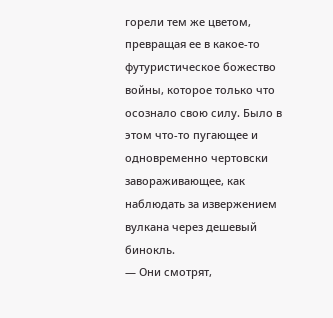горели тем же цветом, превращая ее в какое-то футуристическое божество войны, которое только что осознало свою силу. Было в этом что-то пугающее и одновременно чертовски завораживающее, как наблюдать за извержением вулкана через дешевый бинокль.
— Они смотрят,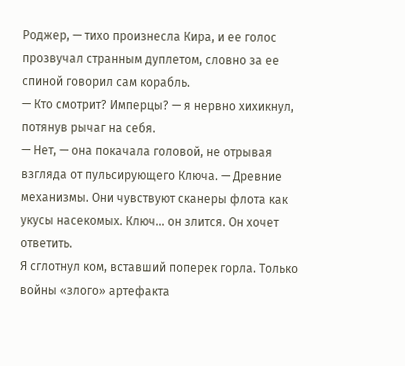Роджер, — тихо произнесла Кира, и ее голос прозвучал странным дуплетом, словно за ее спиной говорил сам корабль.
— Кто смотрит? Имперцы? — я нервно хихикнул, потянув рычаг на себя.
— Нет, — она покачала головой, не отрывая взгляда от пульсирующего Ключа. — Древние механизмы. Они чувствуют сканеры флота как укусы насекомых. Ключ… он злится. Он хочет ответить.
Я сглотнул ком, вставший поперек горла. Только войны «злого» артефакта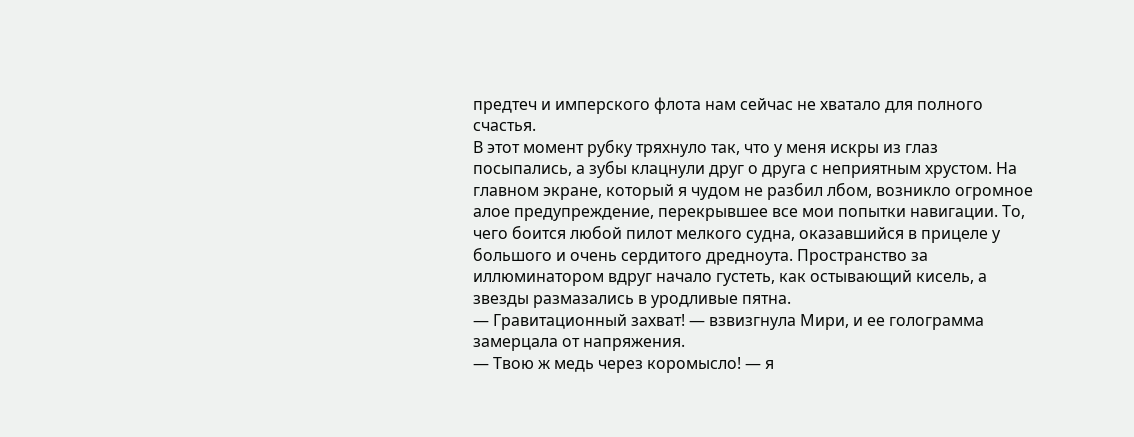предтеч и имперского флота нам сейчас не хватало для полного счастья.
В этот момент рубку тряхнуло так, что у меня искры из глаз посыпались, а зубы клацнули друг о друга с неприятным хрустом. На главном экране, который я чудом не разбил лбом, возникло огромное алое предупреждение, перекрывшее все мои попытки навигации. То, чего боится любой пилот мелкого судна, оказавшийся в прицеле у большого и очень сердитого дредноута. Пространство за иллюминатором вдруг начало густеть, как остывающий кисель, а звезды размазались в уродливые пятна.
— Гравитационный захват! — взвизгнула Мири, и ее голограмма замерцала от напряжения.
— Твою ж медь через коромысло! — я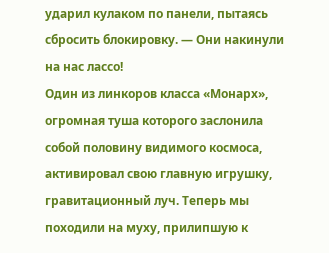ударил кулаком по панели, пытаясь сбросить блокировку. — Они накинули на нас лассо!
Один из линкоров класса «Монарх», огромная туша которого заслонила собой половину видимого космоса, активировал свою главную игрушку, гравитационный луч. Теперь мы походили на муху, прилипшую к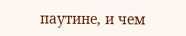паутине, и чем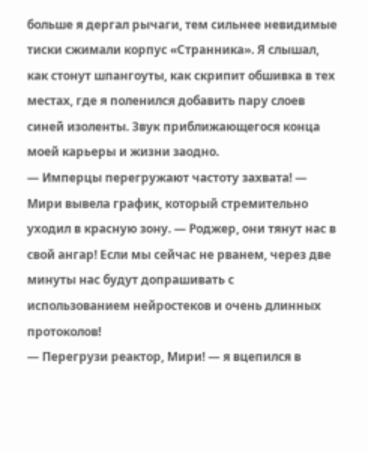больше я дергал рычаги, тем сильнее невидимые тиски сжимали корпус «Странника». Я слышал, как стонут шпангоуты, как скрипит обшивка в тех местах, где я поленился добавить пару слоев синей изоленты. Звук приближающегося конца моей карьеры и жизни заодно.
— Имперцы перегружают частоту захвата! — Мири вывела график, который стремительно уходил в красную зону. — Роджер, они тянут нас в свой ангар! Если мы сейчас не рванем, через две минуты нас будут допрашивать с использованием нейростеков и очень длинных протоколов!
— Перегрузи реактор, Мири! — я вцепился в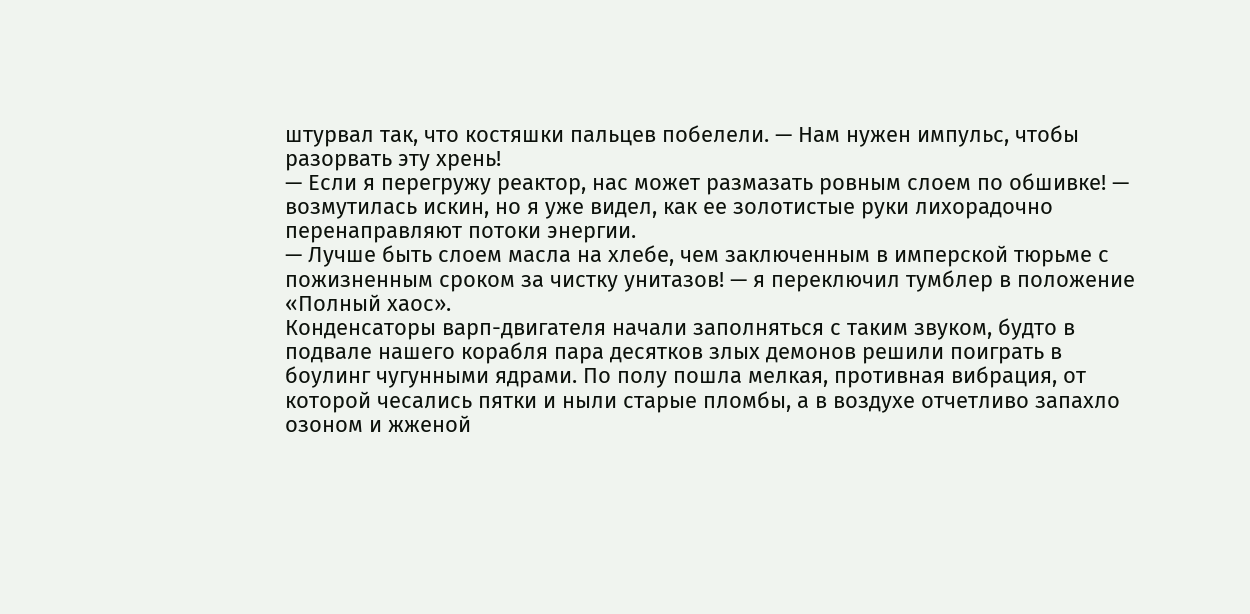штурвал так, что костяшки пальцев побелели. — Нам нужен импульс, чтобы разорвать эту хрень!
— Если я перегружу реактор, нас может размазать ровным слоем по обшивке! — возмутилась искин, но я уже видел, как ее золотистые руки лихорадочно перенаправляют потоки энергии.
— Лучше быть слоем масла на хлебе, чем заключенным в имперской тюрьме с пожизненным сроком за чистку унитазов! — я переключил тумблер в положение «Полный хаос».
Конденсаторы варп-двигателя начали заполняться с таким звуком, будто в подвале нашего корабля пара десятков злых демонов решили поиграть в боулинг чугунными ядрами. По полу пошла мелкая, противная вибрация, от которой чесались пятки и ныли старые пломбы, а в воздухе отчетливо запахло озоном и жженой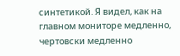синтетикой. Я видел, как на главном мониторе медленно, чертовски медленно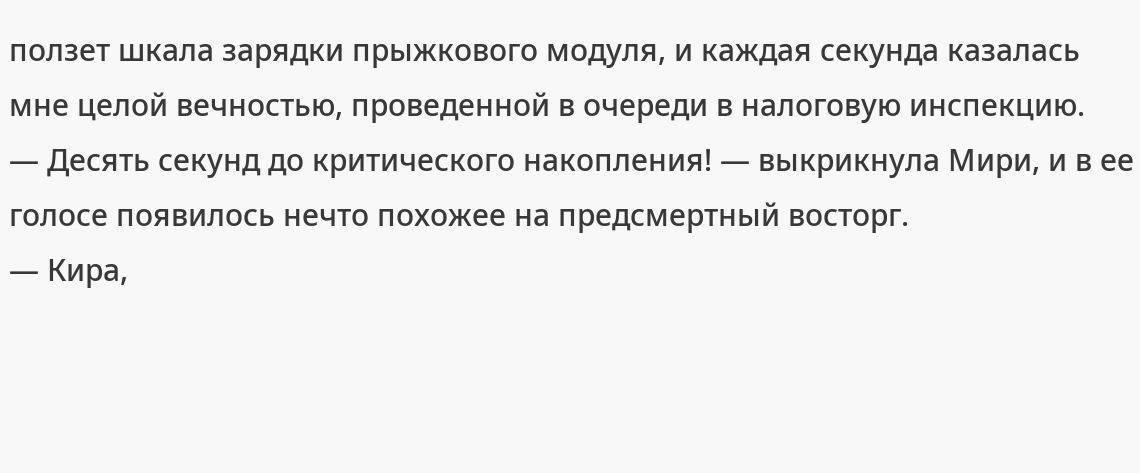ползет шкала зарядки прыжкового модуля, и каждая секунда казалась мне целой вечностью, проведенной в очереди в налоговую инспекцию.
— Десять секунд до критического накопления! — выкрикнула Мири, и в ее голосе появилось нечто похожее на предсмертный восторг.
— Кира,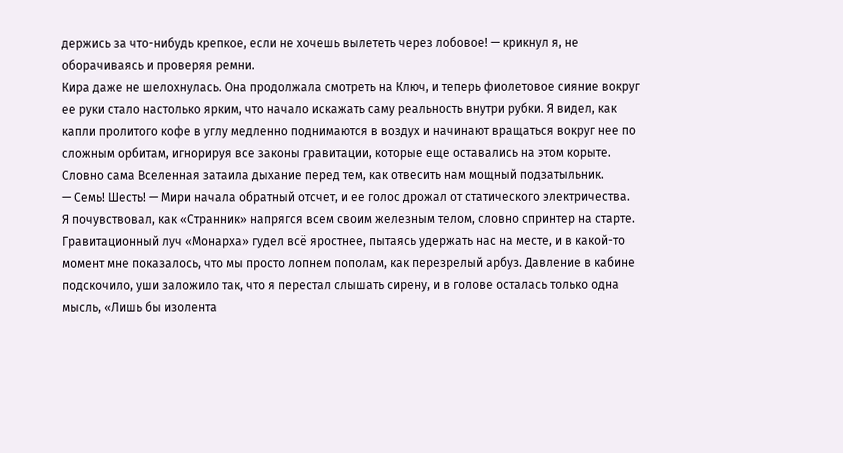держись за что-нибудь крепкое, если не хочешь вылететь через лобовое! — крикнул я, не оборачиваясь и проверяя ремни.
Кира даже не шелохнулась. Она продолжала смотреть на Ключ, и теперь фиолетовое сияние вокруг ее руки стало настолько ярким, что начало искажать саму реальность внутри рубки. Я видел, как капли пролитого кофе в углу медленно поднимаются в воздух и начинают вращаться вокруг нее по сложным орбитам, игнорируя все законы гравитации, которые еще оставались на этом корыте. Словно сама Вселенная затаила дыхание перед тем, как отвесить нам мощный подзатыльник.
— Семь! Шесть! — Мири начала обратный отсчет, и ее голос дрожал от статического электричества.
Я почувствовал, как «Странник» напрягся всем своим железным телом, словно спринтер на старте. Гравитационный луч «Монарха» гудел всё яростнее, пытаясь удержать нас на месте, и в какой-то момент мне показалось, что мы просто лопнем пополам, как перезрелый арбуз. Давление в кабине подскочило, уши заложило так, что я перестал слышать сирену, и в голове осталась только одна мысль, «Лишь бы изолента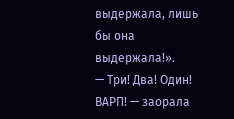выдержала, лишь бы она выдержала!».
— Три! Два! Один! ВАРП! — заорала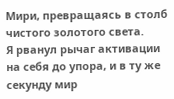Мири, превращаясь в столб чистого золотого света.
Я рванул рычаг активации на себя до упора, и в ту же секунду мир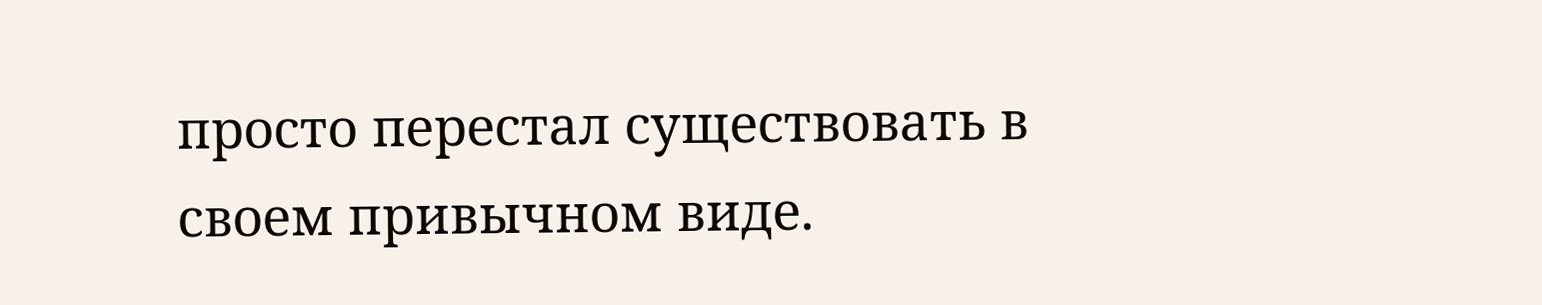просто перестал существовать в своем привычном виде.